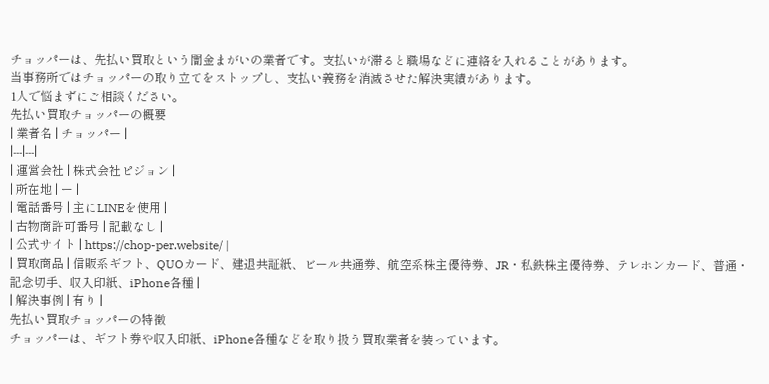チョッパーは、先払い買取という闇金まがいの業者です。支払いが滞ると職場などに連絡を入れることがあります。
当事務所ではチョッパーの取り立てをストップし、支払い義務を消滅させた解決実績があります。
1人で悩まずにご相談ください。
先払い買取チョッパーの概要
| 業者名 | チョッパー |
|---|---|
| 運営会社 | 株式会社ピジョン |
| 所在地 | ー |
| 電話番号 | 主にLINEを使用 |
| 古物商許可番号 | 記載なし |
| 公式サイト | https://chop-per.website/ |
| 買取商品 | 信販系ギフト、QUOカード、建退共証紙、ビール共通券、航空系株主優待券、JR・私鉄株主優待券、テレホンカード、普通・記念切手、収入印紙、iPhone各種 |
| 解決事例 | 有り |
先払い買取チョッパーの特徴
チョッパーは、ギフト券や収入印紙、iPhone各種などを取り扱う買取業者を装っています。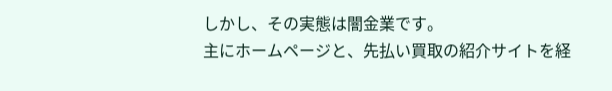しかし、その実態は闇金業です。
主にホームページと、先払い買取の紹介サイトを経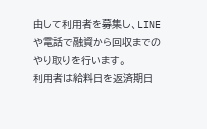由して利用者を募集し、LINEや電話で融資から回収までのやり取りを行います。
利用者は給料日を返済期日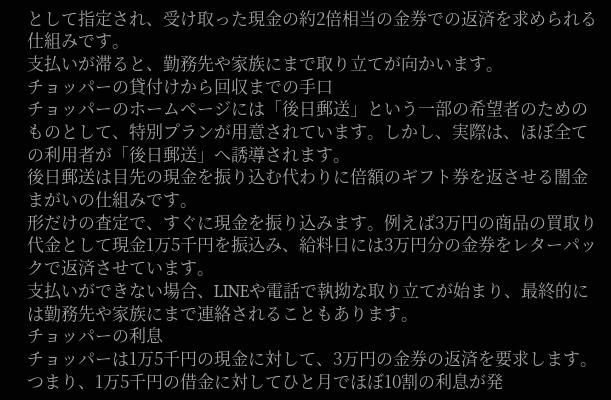として指定され、受け取った現金の約2倍相当の金券での返済を求められる仕組みです。
支払いが滞ると、勤務先や家族にまで取り立てが向かいます。
チョッパーの貸付けから回収までの手口
チョッパーのホームページには「後日郵送」という一部の希望者のためのものとして、特別プランが用意されています。しかし、実際は、ほぼ全ての利用者が「後日郵送」へ誘導されます。
後日郵送は目先の現金を振り込む代わりに倍額のギフト券を返させる闇金まがいの仕組みです。
形だけの査定で、すぐに現金を振り込みます。例えば3万円の商品の買取り代金として現金1万5千円を振込み、給料日には3万円分の金券をレターパックで返済させています。
支払いができない場合、LINEや電話で執拗な取り立てが始まり、最終的には勤務先や家族にまで連絡されることもあります。
チョッパーの利息
チョッパーは1万5千円の現金に対して、3万円の金券の返済を要求します。
つまり、1万5千円の借金に対してひと月でほぼ10割の利息が発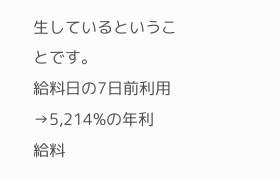生しているということです。
給料日の7日前利用→5,214%の年利
給料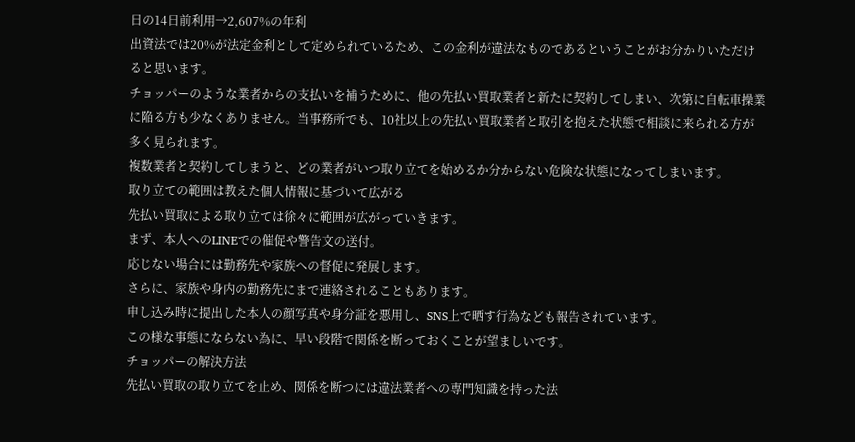日の14日前利用→2,607%の年利
出資法では20%が法定金利として定められているため、この金利が違法なものであるということがお分かりいただけると思います。
チョッパーのような業者からの支払いを補うために、他の先払い買取業者と新たに契約してしまい、次第に自転車操業に陥る方も少なくありません。当事務所でも、10社以上の先払い買取業者と取引を抱えた状態で相談に来られる方が多く見られます。
複数業者と契約してしまうと、どの業者がいつ取り立てを始めるか分からない危険な状態になってしまいます。
取り立ての範囲は教えた個人情報に基づいて広がる
先払い買取による取り立ては徐々に範囲が広がっていきます。
まず、本人へのLINEでの催促や警告文の送付。
応じない場合には勤務先や家族への督促に発展します。
さらに、家族や身内の勤務先にまで連絡されることもあります。
申し込み時に提出した本人の顔写真や身分証を悪用し、SNS上で晒す行為なども報告されています。
この様な事態にならない為に、早い段階で関係を断っておくことが望ましいです。
チョッパーの解決方法
先払い買取の取り立てを止め、関係を断つには違法業者への専門知識を持った法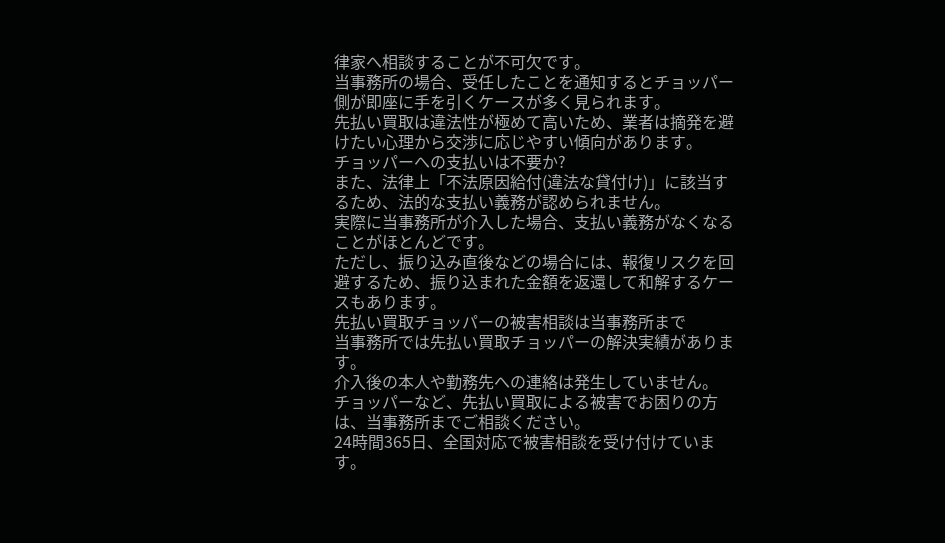律家へ相談することが不可欠です。
当事務所の場合、受任したことを通知するとチョッパー側が即座に手を引くケースが多く見られます。
先払い買取は違法性が極めて高いため、業者は摘発を避けたい心理から交渉に応じやすい傾向があります。
チョッパーへの支払いは不要か?
また、法律上「不法原因給付(違法な貸付け)」に該当するため、法的な支払い義務が認められません。
実際に当事務所が介入した場合、支払い義務がなくなることがほとんどです。
ただし、振り込み直後などの場合には、報復リスクを回避するため、振り込まれた金額を返還して和解するケースもあります。
先払い買取チョッパーの被害相談は当事務所まで
当事務所では先払い買取チョッパーの解決実績があります。
介入後の本人や勤務先への連絡は発生していません。
チョッパーなど、先払い買取による被害でお困りの方は、当事務所までご相談ください。
24時間365日、全国対応で被害相談を受け付けています。